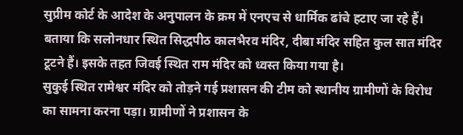सुप्रीम कोर्ट के आदेश के अनुपालन के क्रम में एनएच से धार्मिक ढांचे हटाए जा रहे हैं। बताया कि सलोनधार स्थित सिद्धपीठ कालभैरव मंदिर, दीबा मंदिर सहित कुल सात मंदिर टूटने हैं। इसके तहत जिवई स्थित राम मंदिर को ध्वस्त किया गया है।
सुकुई स्थित रामेश्वर मंदिर को तोड़ने गई प्रशासन की टीम को स्थानीय ग्रामीणों के विरोध का सामना करना पड़ा। ग्रामीणों ने प्रशासन के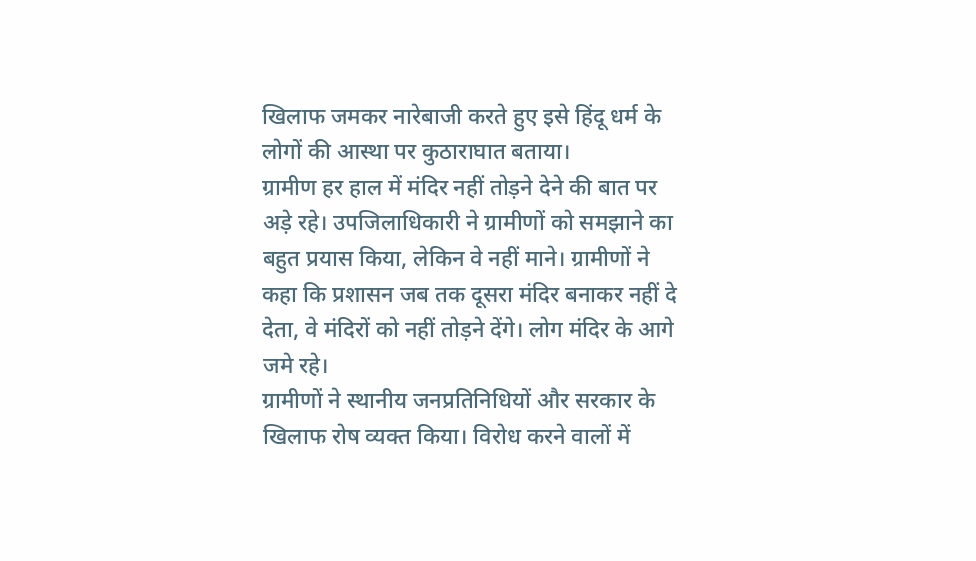खिलाफ जमकर नारेबाजी करते हुए इसे हिंदू धर्म के लोगों की आस्था पर कुठाराघात बताया।
ग्रामीण हर हाल में मंदिर नहीं तोड़ने देने की बात पर अड़े रहे। उपजिलाधिकारी ने ग्रामीणों को समझाने का बहुत प्रयास किया, लेकिन वे नहीं माने। ग्रामीणों ने कहा कि प्रशासन जब तक दूसरा मंदिर बनाकर नहीं दे देता, वे मंदिरों को नहीं तोड़ने देंगे। लोग मंदिर के आगे जमे रहे।
ग्रामीणों ने स्थानीय जनप्रतिनिधियों और सरकार के खिलाफ रोष व्यक्त किया। विरोध करने वालों में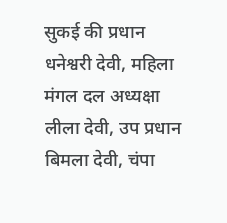सुकई की प्रधान धनेश्वरी देवी, महिला मंगल दल अध्यक्षा लीला देवी, उप प्रधान बिमला देवी, चंपा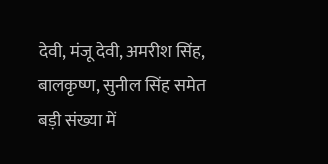देवी, मंजू देवी, अमरीश सिंह, बालकृष्ण, सुनील सिंह समेत बड़ी संख्या में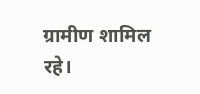ग्रामीण शामिल रहे।